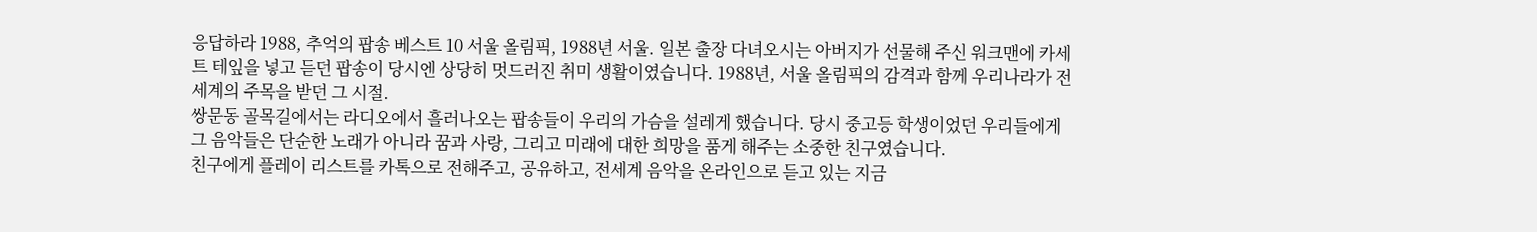응답하라 1988, 추억의 팝송 베스트 10 서울 올림픽, 1988년 서울. 일본 출장 다녀오시는 아버지가 선물해 주신 워크맨에 카세트 테잎을 넣고 듣던 팝송이 당시엔 상당히 멋드러진 취미 생활이였습니다. 1988년, 서울 올림픽의 감격과 함께 우리나라가 전 세계의 주목을 받던 그 시절.
쌍문동 골목길에서는 라디오에서 흘러나오는 팝송들이 우리의 가슴을 설레게 했습니다. 당시 중고등 학생이었던 우리들에게 그 음악들은 단순한 노래가 아니라 꿈과 사랑, 그리고 미래에 대한 희망을 품게 해주는 소중한 친구였습니다.
친구에게 플레이 리스트를 카톡으로 전해주고, 공유하고, 전세계 음악을 온라인으로 듣고 있는 지금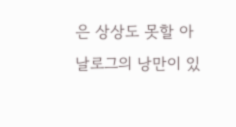은 상상도 못할 아날로그의 낭만이 있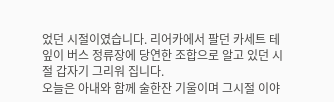었던 시절이였습니다. 리어카에서 팔던 카세트 테잎이 버스 정류장에 당연한 조합으로 알고 있던 시절 갑자기 그리워 집니다.
오늘은 아내와 함께 술한잔 기울이며 그시절 이야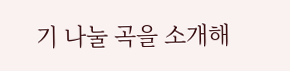기 나눌 곡을 소개해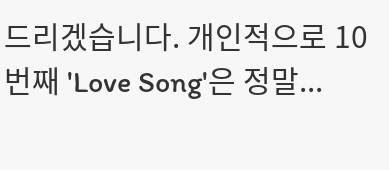드리겠습니다. 개인적으로 10번째 'Love Song'은 정말...